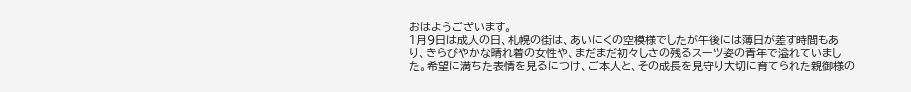おはようございます。
1月9日は成人の日、札幌の街は、あいにくの空模様でしたが午後には薄日が差す時間もあり、きらびやかな晴れ着の女性や、まだまだ初々しさの残るスーツ姿の青年で溢れていました。希望に満ちた表情を見るにつけ、ご本人と、その成長を見守り大切に育てられた親御様の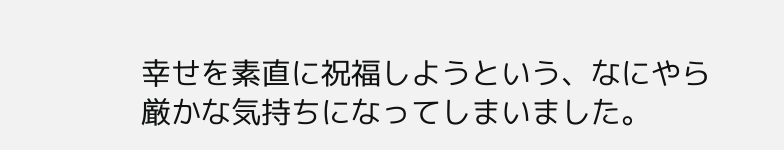幸せを素直に祝福しようという、なにやら厳かな気持ちになってしまいました。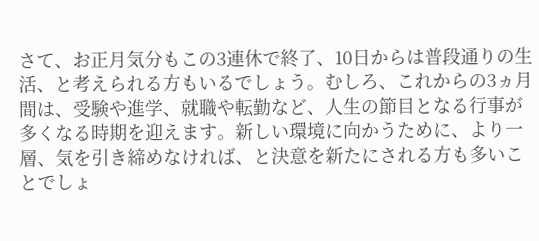さて、お正月気分もこの3連休で終了、10日からは普段通りの生活、と考えられる方もいるでしょう。むしろ、これからの3ヵ月間は、受験や進学、就職や転勤など、人生の節目となる行事が多くなる時期を迎えます。新しい環境に向かうために、より一層、気を引き締めなければ、と決意を新たにされる方も多いことでしょ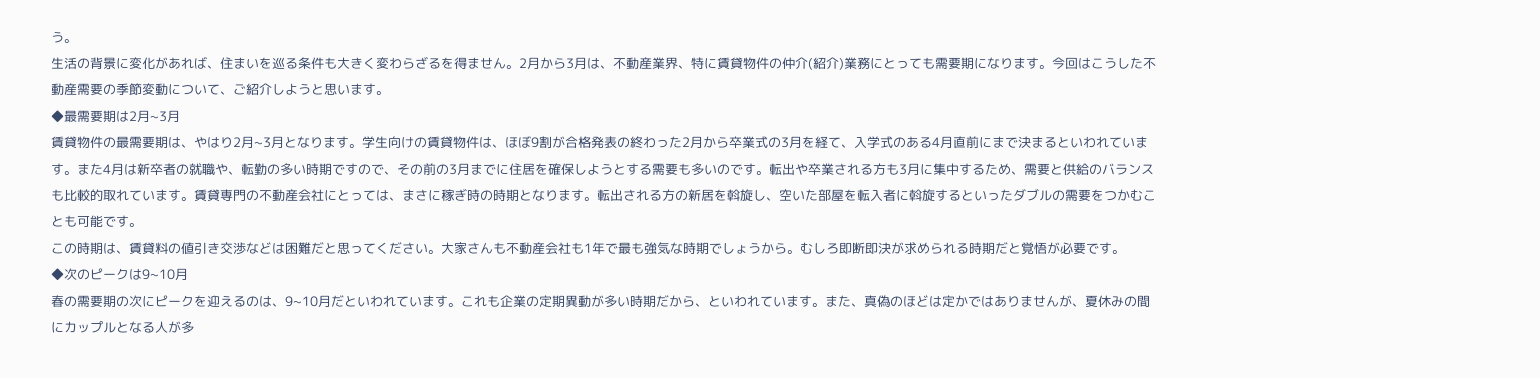う。
生活の背景に変化があれば、住まいを巡る条件も大きく変わらざるを得ません。2月から3月は、不動産業界、特に賃貸物件の仲介(紹介)業務にとっても需要期になります。今回はこうした不動産需要の季節変動について、ご紹介しようと思います。
◆最需要期は2月~3月
賃貸物件の最需要期は、やはり2月~3月となります。学生向けの賃貸物件は、ほぼ9割が合格発表の終わった2月から卒業式の3月を経て、入学式のある4月直前にまで決まるといわれています。また4月は新卒者の就職や、転勤の多い時期ですので、その前の3月までに住居を確保しようとする需要も多いのです。転出や卒業される方も3月に集中するため、需要と供給のバランスも比較的取れています。賃貸専門の不動産会社にとっては、まさに稼ぎ時の時期となります。転出される方の新居を斡旋し、空いた部屋を転入者に斡旋するといったダブルの需要をつかむことも可能です。
この時期は、賃貸料の値引き交渉などは困難だと思ってください。大家さんも不動産会社も1年で最も強気な時期でしょうから。むしろ即断即決が求められる時期だと覚悟が必要です。
◆次のピークは9~10月
春の需要期の次にピークを迎えるのは、9~10月だといわれています。これも企業の定期異動が多い時期だから、といわれています。また、真偽のほどは定かではありませんが、夏休みの間にカップルとなる人が多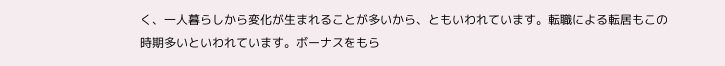く、一人暮らしから変化が生まれることが多いから、ともいわれています。転職による転居もこの時期多いといわれています。ボーナスをもら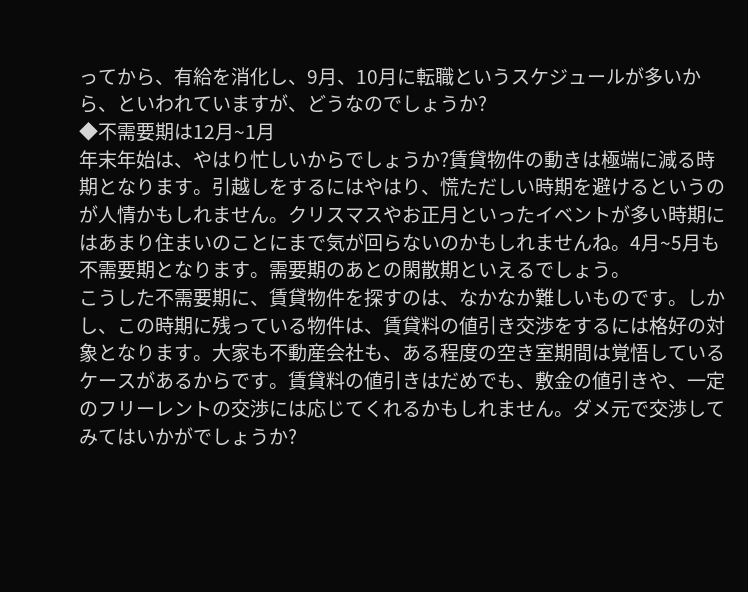ってから、有給を消化し、9月、10月に転職というスケジュールが多いから、といわれていますが、どうなのでしょうか?
◆不需要期は12月~1月
年末年始は、やはり忙しいからでしょうか?賃貸物件の動きは極端に減る時期となります。引越しをするにはやはり、慌ただしい時期を避けるというのが人情かもしれません。クリスマスやお正月といったイベントが多い時期にはあまり住まいのことにまで気が回らないのかもしれませんね。4月~5月も不需要期となります。需要期のあとの閑散期といえるでしょう。
こうした不需要期に、賃貸物件を探すのは、なかなか難しいものです。しかし、この時期に残っている物件は、賃貸料の値引き交渉をするには格好の対象となります。大家も不動産会社も、ある程度の空き室期間は覚悟しているケースがあるからです。賃貸料の値引きはだめでも、敷金の値引きや、一定のフリーレントの交渉には応じてくれるかもしれません。ダメ元で交渉してみてはいかがでしょうか?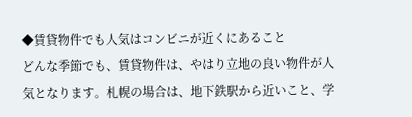◆賃貸物件でも人気はコンビニが近くにあること
どんな季節でも、賃貸物件は、やはり立地の良い物件が人気となります。札幌の場合は、地下鉄駅から近いこと、学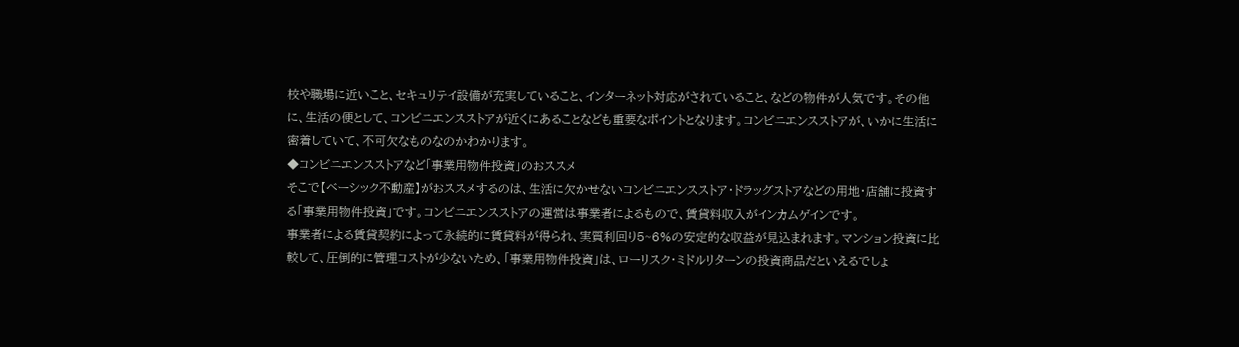校や職場に近いこと、セキュリテイ設備が充実していること、インターネット対応がされていること、などの物件が人気です。その他に、生活の便として、コンビニエンスストアが近くにあることなども重要なポイントとなります。コンビニエンスストアが、いかに生活に密着していて、不可欠なものなのかわかります。
◆コンビニエンスストアなど「事業用物件投資」のおススメ
そこで【ベーシック不動産】がおススメするのは、生活に欠かせないコンビニエンスストア・ドラッグストアなどの用地・店舗に投資する「事業用物件投資」です。コンビニエンスストアの運営は事業者によるもので、賃貸料収入がインカムゲインです。
事業者による賃貸契約によって永続的に賃貸料が得られ、実質利回り5~6%の安定的な収益が見込まれます。マンション投資に比較して、圧倒的に管理コストが少ないため、「事業用物件投資」は、ローリスク・ミドルリターンの投資商品だといえるでしょ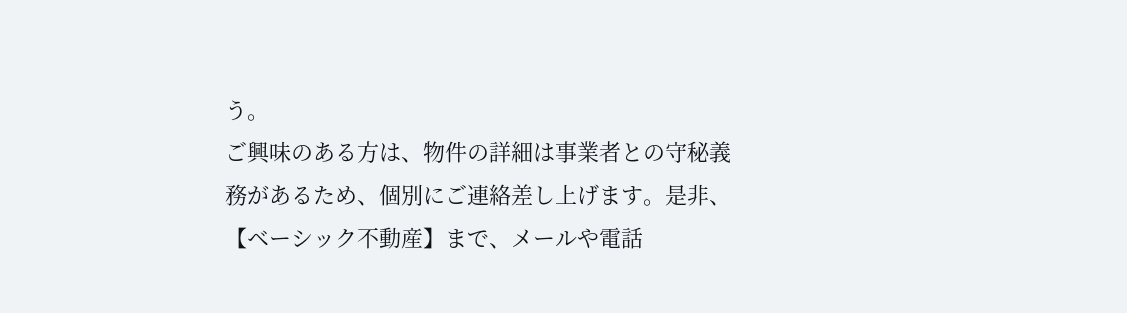う。
ご興味のある方は、物件の詳細は事業者との守秘義務があるため、個別にご連絡差し上げます。是非、【ベーシック不動産】まで、メールや電話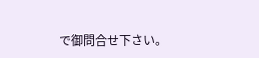で御問合せ下さい。